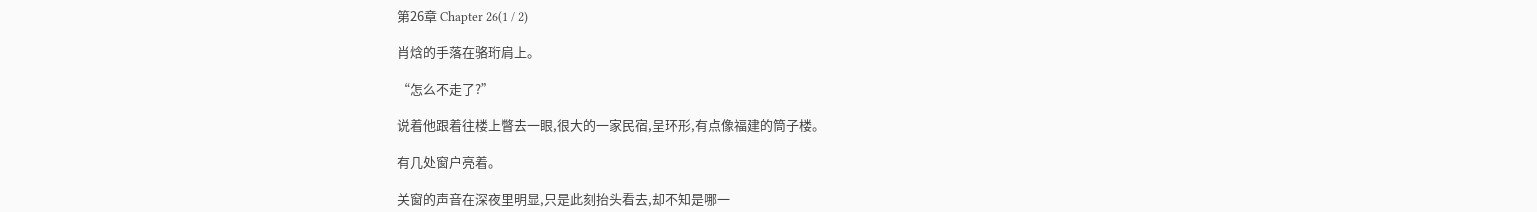第26章 Chapter 26(1 / 2)

肖焓的手落在骆珩肩上。

“怎么不走了?”

说着他跟着往楼上瞥去一眼,很大的一家民宿,呈环形,有点像福建的筒子楼。

有几处窗户亮着。

关窗的声音在深夜里明显,只是此刻抬头看去,却不知是哪一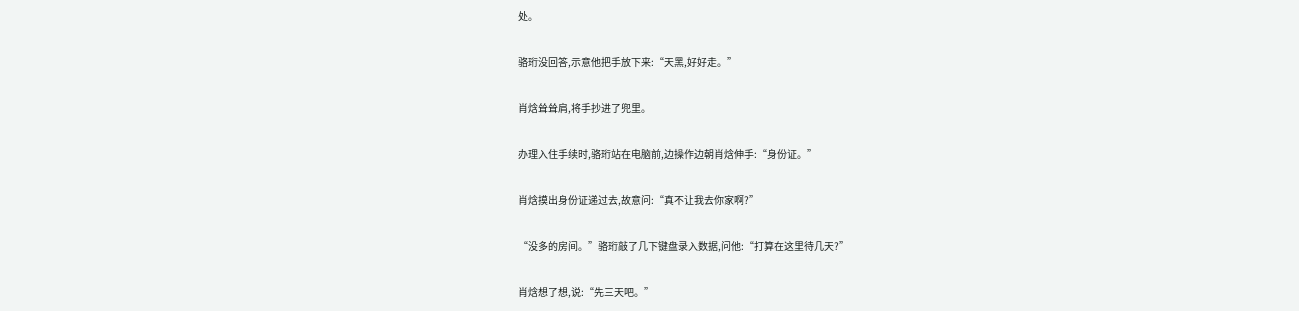处。

骆珩没回答,示意他把手放下来:“天黑,好好走。”

肖焓耸耸肩,将手抄进了兜里。

办理入住手续时,骆珩站在电脑前,边操作边朝肖焓伸手:“身份证。”

肖焓摸出身份证递过去,故意问:“真不让我去你家啊?”

“没多的房间。”骆珩敲了几下键盘录入数据,问他:“打算在这里待几天?”

肖焓想了想,说:“先三天吧。”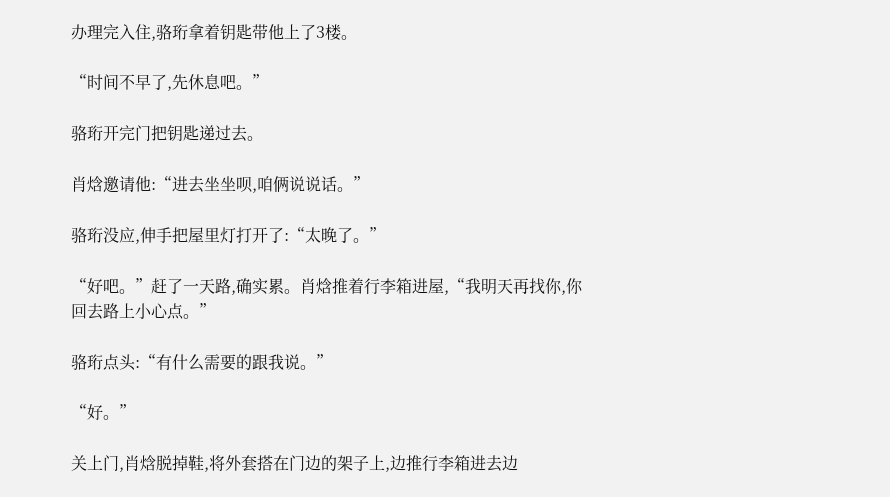办理完入住,骆珩拿着钥匙带他上了3楼。

“时间不早了,先休息吧。”

骆珩开完门把钥匙递过去。

肖焓邀请他:“进去坐坐呗,咱俩说说话。”

骆珩没应,伸手把屋里灯打开了:“太晚了。”

“好吧。”赶了一天路,确实累。肖焓推着行李箱进屋,“我明天再找你,你回去路上小心点。”

骆珩点头:“有什么需要的跟我说。”

“好。”

关上门,肖焓脱掉鞋,将外套搭在门边的架子上,边推行李箱进去边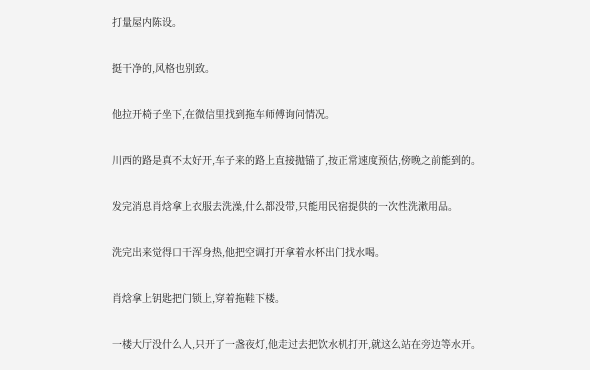打量屋内陈设。

挺干净的,风格也别致。

他拉开椅子坐下,在微信里找到拖车师傅询问情况。

川西的路是真不太好开,车子来的路上直接抛锚了,按正常速度预估,傍晚之前能到的。

发完消息肖焓拿上衣服去洗澡,什么都没带,只能用民宿提供的一次性洗漱用品。

洗完出来觉得口干浑身热,他把空调打开拿着水杯出门找水喝。

肖焓拿上钥匙把门锁上,穿着拖鞋下楼。

一楼大厅没什么人,只开了一盏夜灯,他走过去把饮水机打开,就这么站在旁边等水开。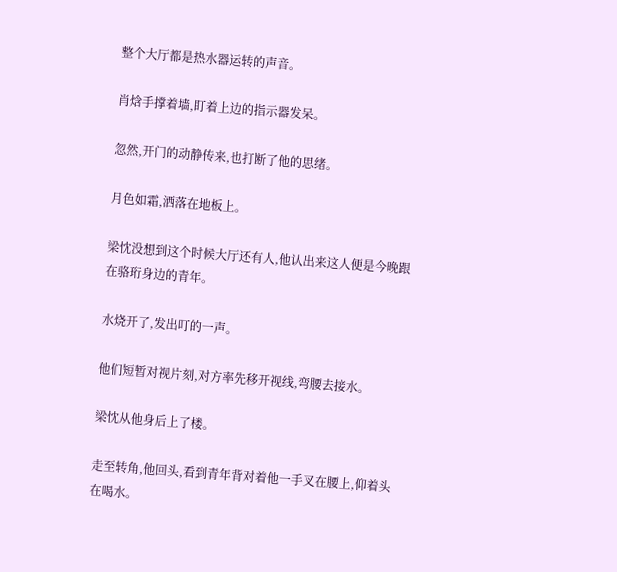整个大厅都是热水器运转的声音。

肖焓手撑着墙,盯着上边的指示器发呆。

忽然,开门的动静传来,也打断了他的思绪。

月色如霜,洒落在地板上。

梁忱没想到这个时候大厅还有人,他认出来这人便是今晚跟在骆珩身边的青年。

水烧开了,发出叮的一声。

他们短暂对视片刻,对方率先移开视线,弯腰去接水。

梁忱从他身后上了楼。

走至转角,他回头,看到青年背对着他一手叉在腰上,仰着头在喝水。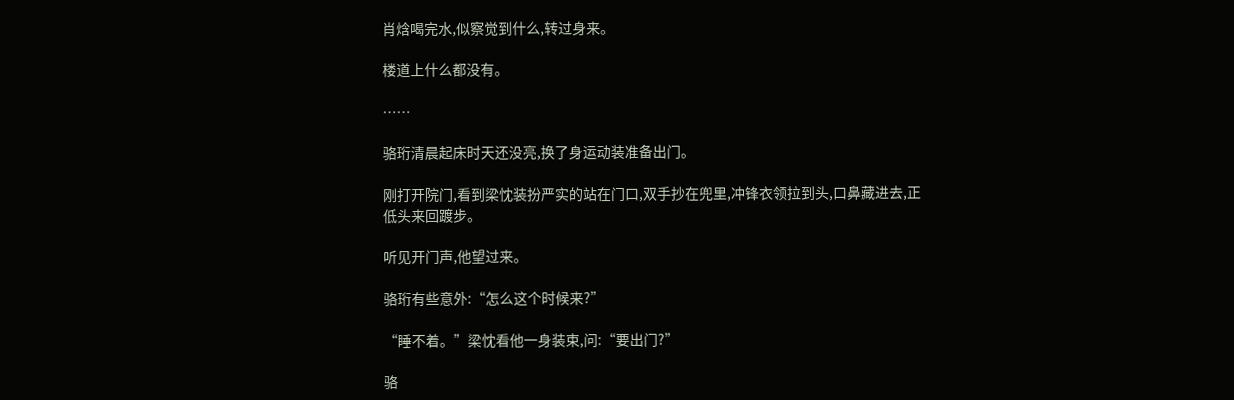肖焓喝完水,似察觉到什么,转过身来。

楼道上什么都没有。

……

骆珩清晨起床时天还没亮,换了身运动装准备出门。

刚打开院门,看到梁忱装扮严实的站在门口,双手抄在兜里,冲锋衣领拉到头,口鼻藏进去,正低头来回踱步。

听见开门声,他望过来。

骆珩有些意外:“怎么这个时候来?”

“睡不着。”梁忱看他一身装束,问:“要出门?”

骆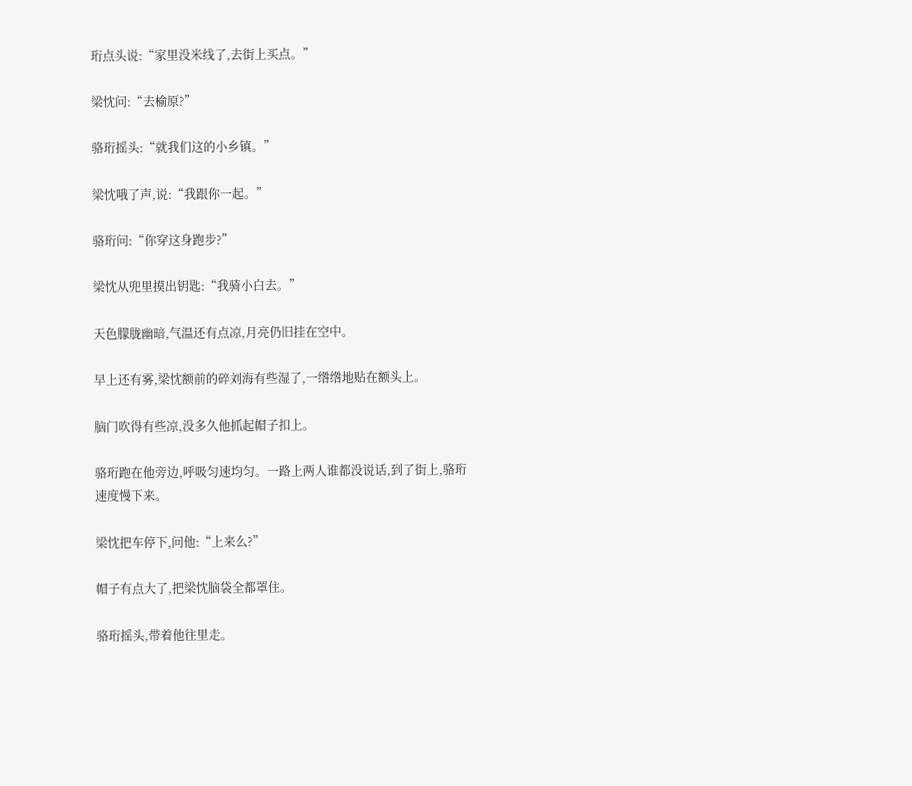珩点头说:“家里没米线了,去街上买点。”

梁忱问:“去榆原?”

骆珩摇头:“就我们这的小乡镇。”

梁忱哦了声,说:“我跟你一起。”

骆珩问:“你穿这身跑步?”

梁忱从兜里摸出钥匙:“我骑小白去。”

天色朦胧幽暗,气温还有点凉,月亮仍旧挂在空中。

早上还有雾,梁忱额前的碎刘海有些湿了,一绺绺地贴在额头上。

脑门吹得有些凉,没多久他抓起帽子扣上。

骆珩跑在他旁边,呼吸匀速均匀。一路上两人谁都没说话,到了街上,骆珩速度慢下来。

梁忱把车停下,问他:“上来么?”

帽子有点大了,把梁忱脑袋全都罩住。

骆珩摇头,带着他往里走。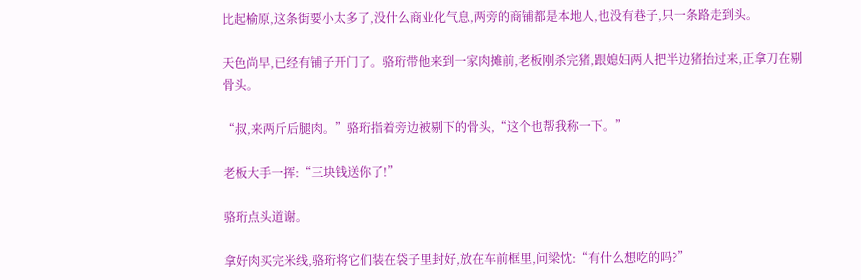比起榆原,这条街要小太多了,没什么商业化气息,两旁的商铺都是本地人,也没有巷子,只一条路走到头。

天色尚早,已经有铺子开门了。骆珩带他来到一家肉摊前,老板刚杀完猪,跟媳妇两人把半边猪抬过来,正拿刀在剔骨头。

“叔,来两斤后腿肉。”骆珩指着旁边被剔下的骨头,“这个也帮我称一下。”

老板大手一挥:“三块钱送你了!”

骆珩点头道谢。

拿好肉买完米线,骆珩将它们装在袋子里封好,放在车前框里,问梁忱:“有什么想吃的吗?”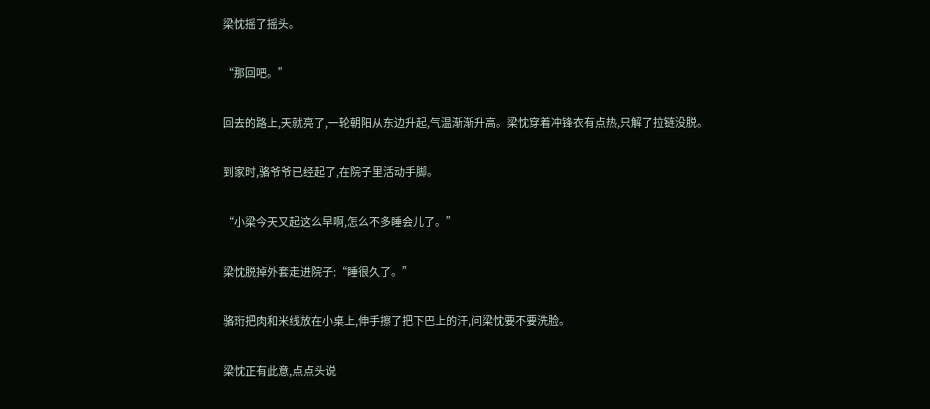梁忱摇了摇头。

“那回吧。”

回去的路上,天就亮了,一轮朝阳从东边升起,气温渐渐升高。梁忱穿着冲锋衣有点热,只解了拉链没脱。

到家时,骆爷爷已经起了,在院子里活动手脚。

“小梁今天又起这么早啊,怎么不多睡会儿了。”

梁忱脱掉外套走进院子:“睡很久了。”

骆珩把肉和米线放在小桌上,伸手擦了把下巴上的汗,问梁忱要不要洗脸。

梁忱正有此意,点点头说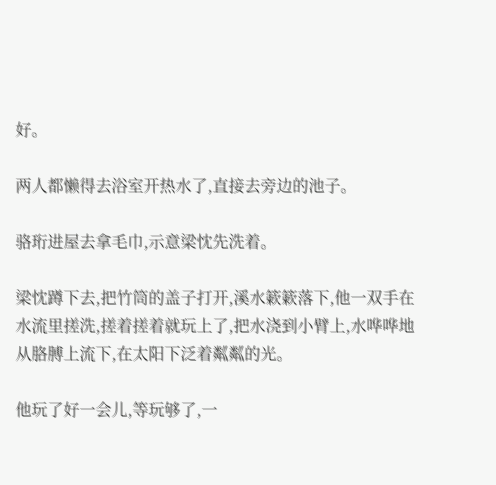好。

两人都懒得去浴室开热水了,直接去旁边的池子。

骆珩进屋去拿毛巾,示意梁忱先洗着。

梁忱蹲下去,把竹筒的盖子打开,溪水簌簌落下,他一双手在水流里搓洗,搓着搓着就玩上了,把水浇到小臂上,水哗哗地从胳膊上流下,在太阳下泛着粼粼的光。

他玩了好一会儿,等玩够了,一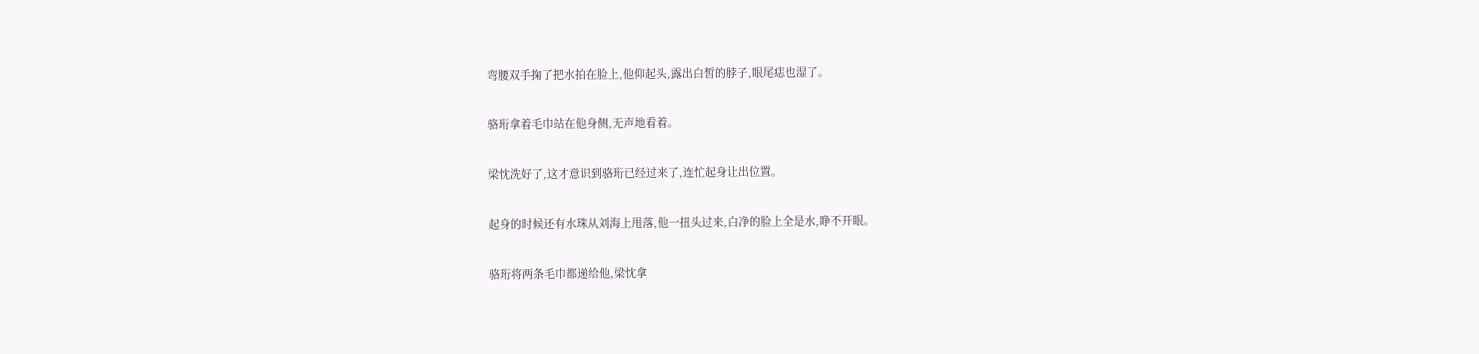弯腰双手掬了把水拍在脸上,他仰起头,露出白皙的脖子,眼尾痣也湿了。

骆珩拿着毛巾站在他身侧,无声地看着。

梁忱洗好了,这才意识到骆珩已经过来了,连忙起身让出位置。

起身的时候还有水珠从刘海上甩落,他一扭头过来,白净的脸上全是水,睁不开眼。

骆珩将两条毛巾都递给他,梁忱拿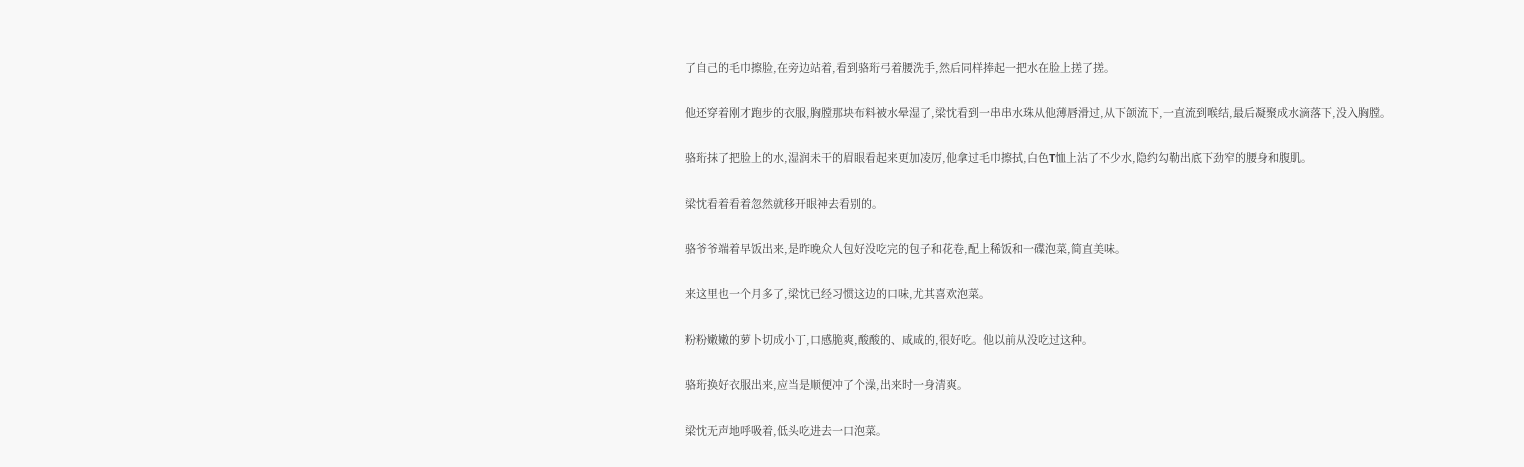了自己的毛巾擦脸,在旁边站着,看到骆珩弓着腰洗手,然后同样捧起一把水在脸上搓了搓。

他还穿着刚才跑步的衣服,胸膛那块布料被水晕湿了,梁忱看到一串串水珠从他薄唇滑过,从下颌流下,一直流到喉结,最后凝聚成水滴落下,没入胸膛。

骆珩抹了把脸上的水,湿润未干的眉眼看起来更加凌厉,他拿过毛巾擦拭,白色T恤上沾了不少水,隐约勾勒出底下劲窄的腰身和腹肌。

梁忱看着看着忽然就移开眼神去看别的。

骆爷爷端着早饭出来,是昨晚众人包好没吃完的包子和花卷,配上稀饭和一碟泡菜,简直美味。

来这里也一个月多了,梁忱已经习惯这边的口味,尤其喜欢泡菜。

粉粉嫩嫩的萝卜切成小丁,口感脆爽,酸酸的、咸咸的,很好吃。他以前从没吃过这种。

骆珩换好衣服出来,应当是顺便冲了个澡,出来时一身清爽。

梁忱无声地呼吸着,低头吃进去一口泡菜。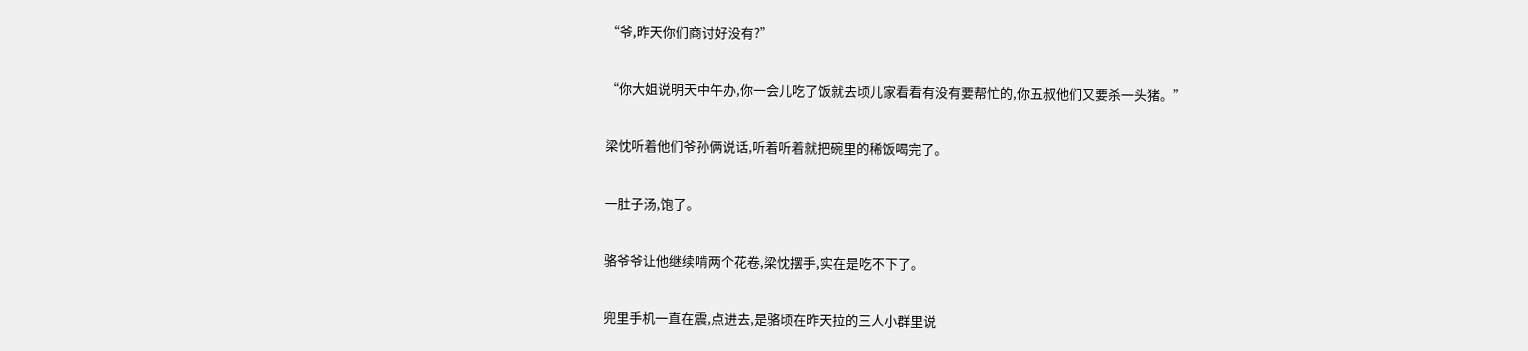“爷,昨天你们商讨好没有?”

“你大姐说明天中午办,你一会儿吃了饭就去顷儿家看看有没有要帮忙的,你五叔他们又要杀一头猪。”

梁忱听着他们爷孙俩说话,听着听着就把碗里的稀饭喝完了。

一肚子汤,饱了。

骆爷爷让他继续啃两个花卷,梁忱摆手,实在是吃不下了。

兜里手机一直在震,点进去,是骆顷在昨天拉的三人小群里说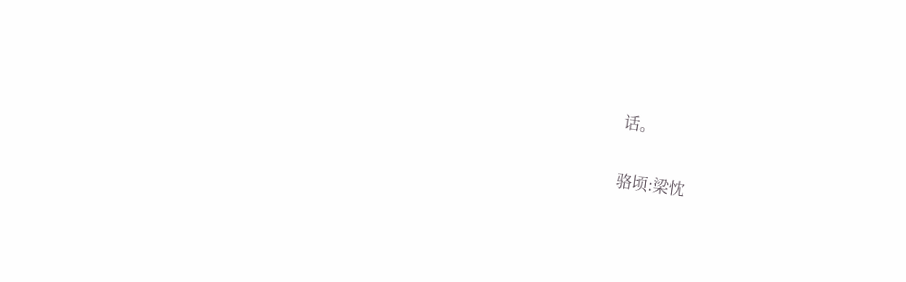话。

骆顷:梁忱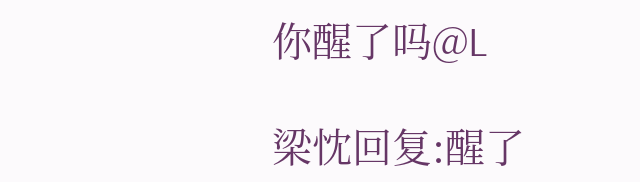你醒了吗@L

梁忱回复:醒了